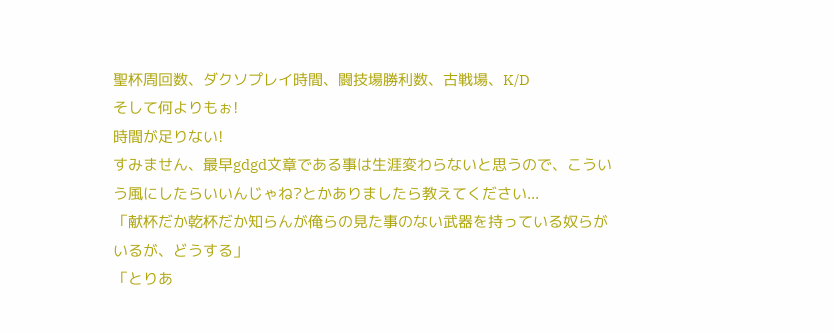聖杯周回数、ダクソプレイ時間、闘技場勝利数、古戦場、K/D
そして何よりもぉ!
時間が足りない!
すみません、最早gdgd文章である事は生涯変わらないと思うので、こういう風にしたらいいんじゃね?とかありましたら教えてください...
「献杯だか乾杯だか知らんが俺らの見た事のない武器を持っている奴らがいるが、どうする」
「とりあ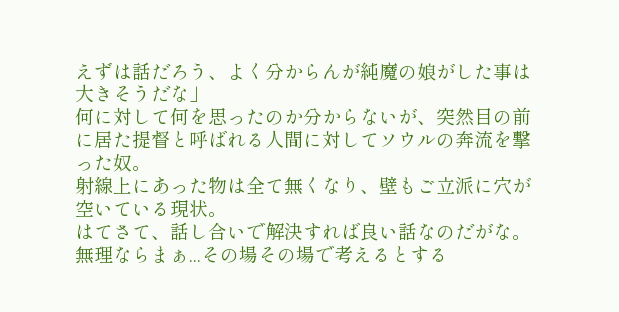えずは話だろう、よく分からんが純魔の娘がした事は大きそうだな」
何に対して何を思ったのか分からないが、突然目の前に居た提督と呼ばれる人間に対してソウルの奔流を撃った奴。
射線上にあった物は全て無くなり、壁もご立派に穴が空いている現状。
はてさて、話し合いで解決すれば良い話なのだがな。無理ならまぁ...その場その場で考えるとする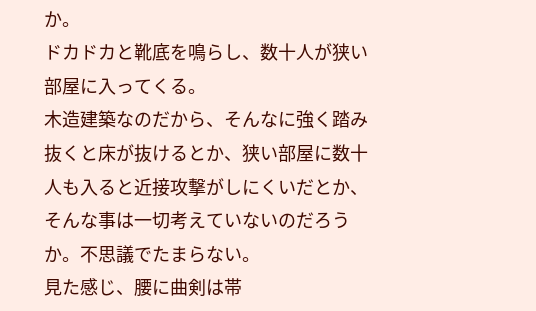か。
ドカドカと靴底を鳴らし、数十人が狭い部屋に入ってくる。
木造建築なのだから、そんなに強く踏み抜くと床が抜けるとか、狭い部屋に数十人も入ると近接攻撃がしにくいだとか、そんな事は一切考えていないのだろうか。不思議でたまらない。
見た感じ、腰に曲剣は帯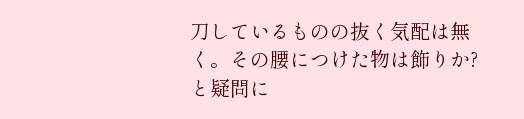刀しているものの抜く気配は無く。その腰につけた物は飾りか?と疑問に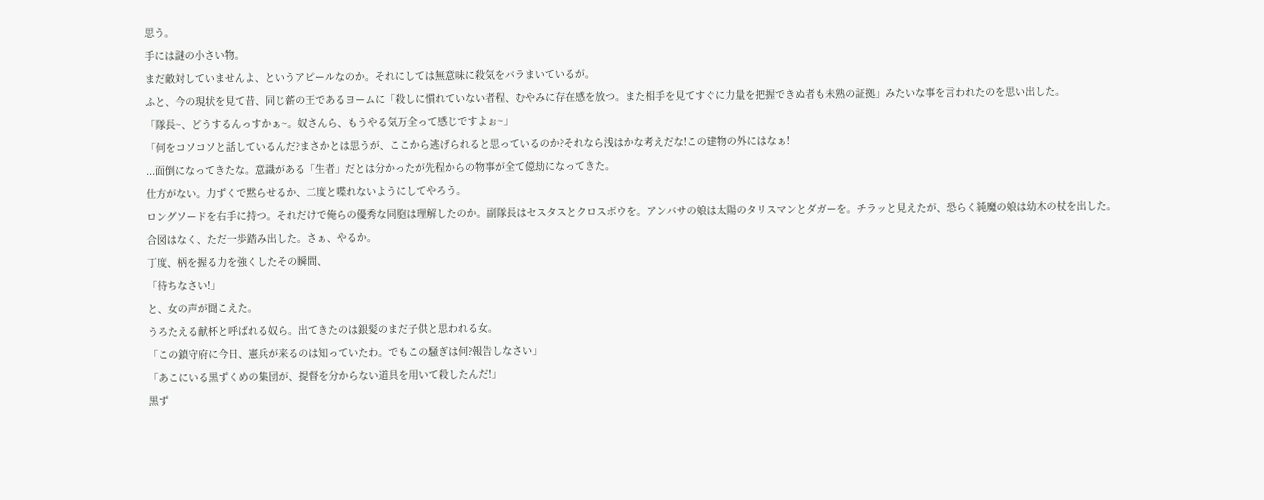思う。
手には謎の小さい物。
まだ敵対していませんよ、というアピールなのか。それにしては無意味に殺気をバラまいているが。
ふと、今の現状を見て昔、同じ薪の王であるヨームに「殺しに慣れていない者程、むやみに存在感を放つ。また相手を見てすぐに力量を把握できぬ者も未熟の証拠」みたいな事を言われたのを思い出した。
「隊長~、どうするんっすかぁ~。奴さんら、もうやる気万全って感じですよぉ~」
「何をコソコソと話しているんだ?まさかとは思うが、ここから逃げられると思っているのか?それなら浅はかな考えだな!この建物の外にはなぁ!
...面倒になってきたな。意識がある「生者」だとは分かったが先程からの物事が全て億劫になってきた。
仕方がない。力ずくで黙らせるか、二度と喋れないようにしてやろう。
ロングソードを右手に持つ。それだけで俺らの優秀な同胞は理解したのか。副隊長はセスタスとクロスボウを。アンバサの娘は太陽のタリスマンとダガーを。チラッと見えたが、恐らく純魔の娘は幼木の杖を出した。
合図はなく、ただ一歩踏み出した。さぁ、やるか。
丁度、柄を握る力を強くしたその瞬間、
「待ちなさい!」
と、女の声が聞こえた。
うろたえる献杯と呼ばれる奴ら。出てきたのは銀髪のまだ子供と思われる女。
「この鎮守府に今日、憲兵が来るのは知っていたわ。でもこの騒ぎは何?報告しなさい」
「あこにいる黒ずくめの集団が、提督を分からない道具を用いて殺したんだ!」
黒ず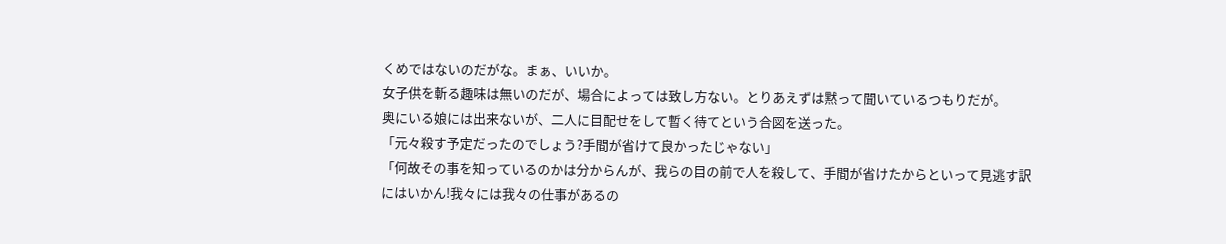くめではないのだがな。まぁ、いいか。
女子供を斬る趣味は無いのだが、場合によっては致し方ない。とりあえずは黙って聞いているつもりだが。
奥にいる娘には出来ないが、二人に目配せをして暫く待てという合図を送った。
「元々殺す予定だったのでしょう?手間が省けて良かったじゃない」
「何故その事を知っているのかは分からんが、我らの目の前で人を殺して、手間が省けたからといって見逃す訳にはいかん!我々には我々の仕事があるの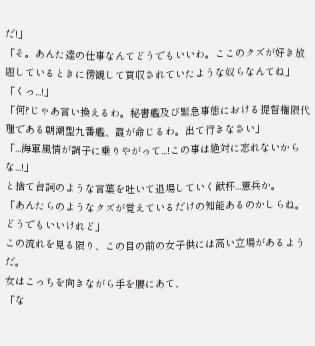だ!」
「そ。あんた達の仕事なんてどうでもいいわ。ここのクズが好き放題しているときに傍観して買収されていたような奴らなんてね」
「くっ...!」
「何?じゃあ言い換えるわ。秘書艦及び緊急事態における提督権限代理である朝潮型九番艦、霞が命じるわ。出て行きなさい」
「...海軍風情が調子に乗りやがって...!この事は絶対に忘れないからな...!」
と捨て台詞のような言葉を吐いて退場していく献杯...憲兵か。
「あんたらのようなクズが覚えているだけの知能あるのかしらね。どうでもいいけれど」
この流れを見る限り、この目の前の女子供には高い立場があるようだ。
女はこっちを向きながら手を腰にあて、
「な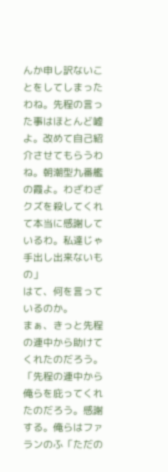んか申し訳ないことをしてしまったわね。先程の言った事はほとんど嘘よ。改めて自己紹介させてもらうわね。朝潮型九番艦の霞よ。わざわざクズを殺してくれて本当に感謝しているわ。私達じゃ手出し出来ないもの」
はて、何を言っているのか。
まぁ、きっと先程の連中から助けてくれたのだろう。
「先程の連中から俺らを庇ってくれたのだろう。感謝する。俺らはファランのふ「ただの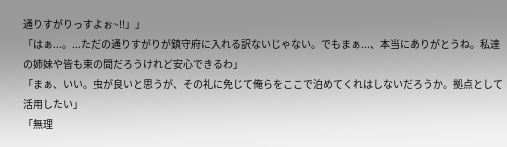通りすがりっすよぉ~!!」」
「はぁ...。...ただの通りすがりが鎮守府に入れる訳ないじゃない。でもまぁ...、本当にありがとうね。私達の姉妹や皆も束の間だろうけれど安心できるわ」
「まぁ、いい。虫が良いと思うが、その礼に免じて俺らをここで泊めてくれはしないだろうか。拠点として活用したい」
「無理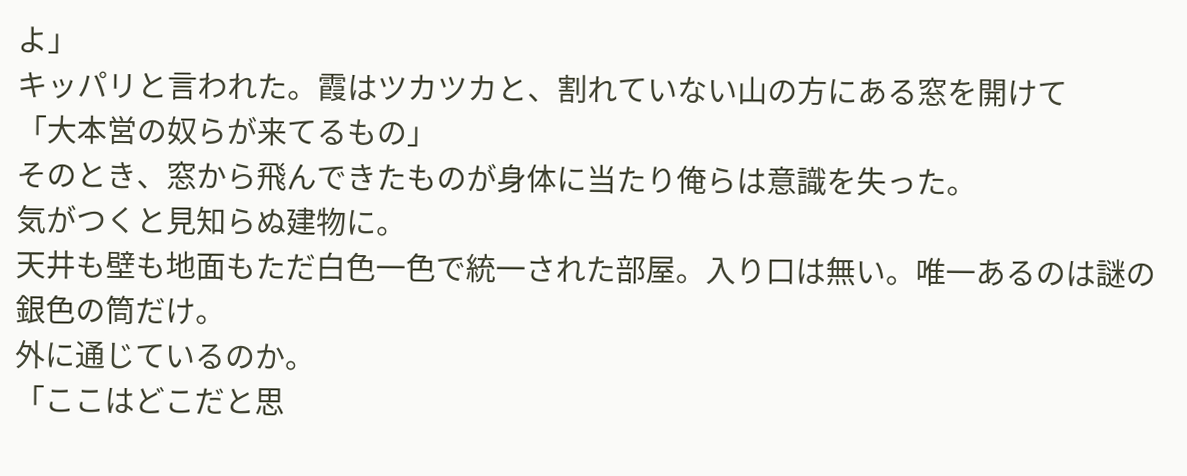よ」
キッパリと言われた。霞はツカツカと、割れていない山の方にある窓を開けて
「大本営の奴らが来てるもの」
そのとき、窓から飛んできたものが身体に当たり俺らは意識を失った。
気がつくと見知らぬ建物に。
天井も壁も地面もただ白色一色で統一された部屋。入り口は無い。唯一あるのは謎の銀色の筒だけ。
外に通じているのか。
「ここはどこだと思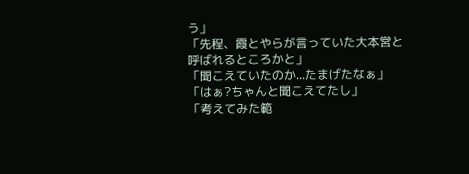う」
「先程、霞とやらが言っていた大本営と呼ばれるところかと」
「聞こえていたのか...たまげたなぁ」
「はぁ?ちゃんと聞こえてたし」
「考えてみた範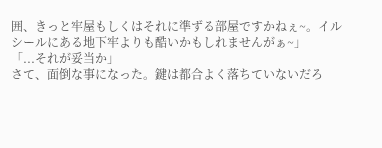囲、きっと牢屋もしくはそれに準ずる部屋ですかねぇ~。イルシールにある地下牢よりも酷いかもしれませんがぁ~」
「...それが妥当か」
さて、面倒な事になった。鍵は都合よく落ちていないだろ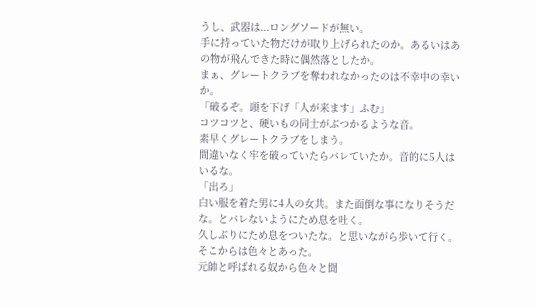うし、武器は...ロングソードが無い。
手に持っていた物だけが取り上げられたのか。あるいはあの物が飛んできた時に偶然落としたか。
まぁ、グレートクラブを奪われなかったのは不幸中の幸いか。
「破るぞ。頭を下げ「人が来ます」ふむ」
コツコツと、硬いもの同士がぶつかるような音。
素早くグレートクラブをしまう。
間違いなく牢を破っていたらバレていたか。音的に5人はいるな。
「出ろ」
白い服を着た男に4人の女共。また面倒な事になりそうだな。とバレないようにため息を吐く。
久しぶりにため息をついたな。と思いながら歩いて行く。
そこからは色々とあった。
元帥と呼ばれる奴から色々と聞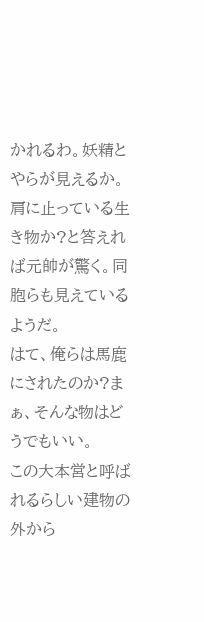かれるわ。妖精とやらが見えるか。
肩に止っている生き物か?と答えれば元帥が驚く。同胞らも見えているようだ。
はて、俺らは馬鹿にされたのか?まぁ、そんな物はどうでもいい。
この大本営と呼ばれるらしい建物の外から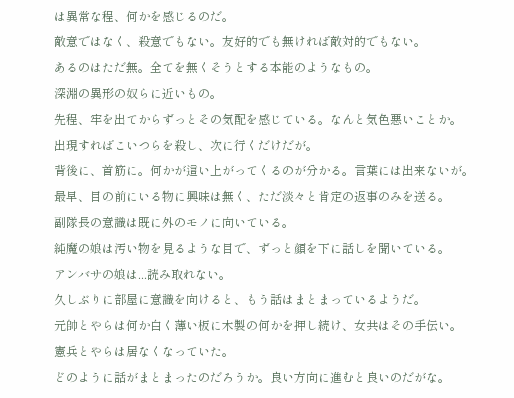は異常な程、何かを感じるのだ。
敵意ではなく、殺意でもない。友好的でも無ければ敵対的でもない。
あるのはただ無。全てを無くそうとする本能のようなもの。
深淵の異形の奴らに近いもの。
先程、牢を出てからずっとその気配を感じている。なんと気色悪いことか。
出現すればこいつらを殺し、次に行くだけだが。
背後に、首筋に。何かが這い上がってくるのが分かる。言葉には出来ないが。
最早、目の前にいる物に興味は無く、ただ淡々と肯定の返事のみを送る。
副隊長の意識は既に外のモノに向いている。
純魔の娘は汚い物を見るような目で、ずっと顔を下に話しを聞いている。
アンバサの娘は...読み取れない。
久しぶりに部屋に意識を向けると、もう話はまとまっているようだ。
元帥とやらは何か白く薄い板に木製の何かを押し続け、女共はその手伝い。
憲兵とやらは居なくなっていた。
どのように話がまとまったのだろうか。良い方向に進むと良いのだがな。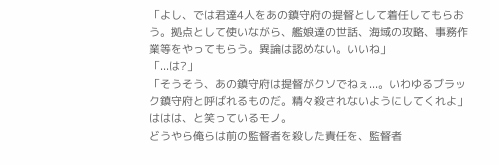「よし、では君達4人をあの鎮守府の提督として着任してもらおう。拠点として使いながら、艦娘達の世話、海域の攻略、事務作業等をやってもらう。異論は認めない。いいね」
「...は?」
「そうそう、あの鎮守府は提督がクソでねぇ...。いわゆるブラック鎮守府と呼ばれるものだ。精々殺されないようにしてくれよ」
ははは、と笑っているモノ。
どうやら俺らは前の監督者を殺した責任を、監督者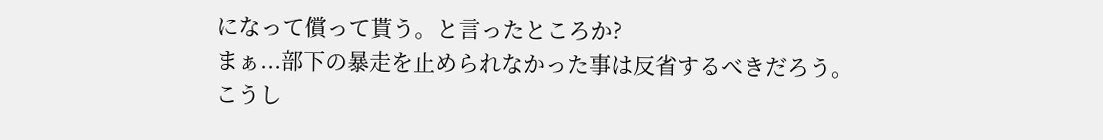になって償って貰う。と言ったところか?
まぁ...部下の暴走を止められなかった事は反省するべきだろう。
こうし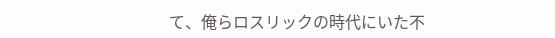て、俺らロスリックの時代にいた不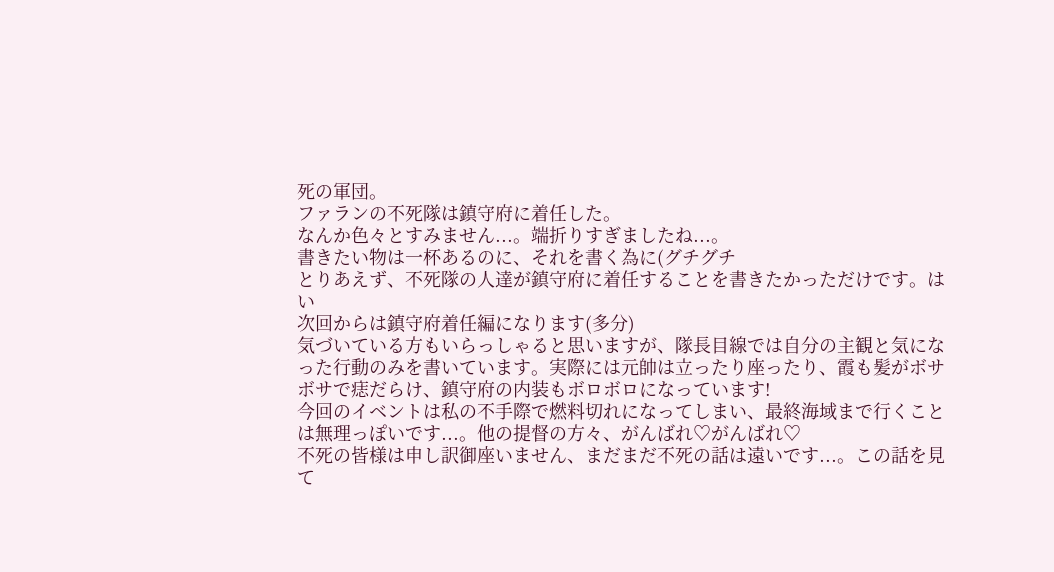死の軍団。
ファランの不死隊は鎮守府に着任した。
なんか色々とすみません...。端折りすぎましたね...。
書きたい物は一杯あるのに、それを書く為に(グチグチ
とりあえず、不死隊の人達が鎮守府に着任することを書きたかっただけです。はい
次回からは鎮守府着任編になります(多分)
気づいている方もいらっしゃると思いますが、隊長目線では自分の主観と気になった行動のみを書いています。実際には元帥は立ったり座ったり、霞も髪がボサボサで痣だらけ、鎮守府の内装もボロボロになっています!
今回のイベントは私の不手際で燃料切れになってしまい、最終海域まで行くことは無理っぽいです...。他の提督の方々、がんばれ♡がんばれ♡
不死の皆様は申し訳御座いません、まだまだ不死の話は遠いです...。この話を見て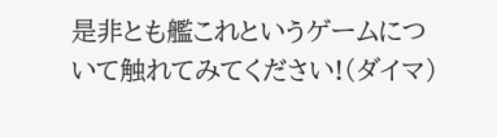是非とも艦これというゲームについて触れてみてください!(ダイマ)